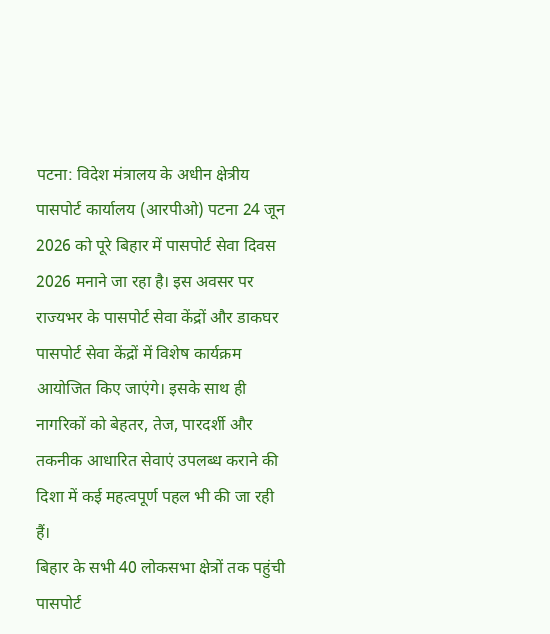पटना: विदेश मंत्रालय के अधीन क्षेत्रीय पासपोर्ट कार्यालय (आरपीओ) पटना 24 जून 2026 को पूरे बिहार में पासपोर्ट सेवा दिवस 2026 मनाने जा रहा है। इस अवसर पर राज्यभर के पासपोर्ट सेवा केंद्रों और डाकघर पासपोर्ट सेवा केंद्रों में विशेष कार्यक्रम आयोजित किए जाएंगे। इसके साथ ही नागरिकों को बेहतर, तेज, पारदर्शी और तकनीक आधारित सेवाएं उपलब्ध कराने की दिशा में कई महत्वपूर्ण पहल भी की जा रही हैं।
बिहार के सभी 40 लोकसभा क्षेत्रों तक पहुंची पासपोर्ट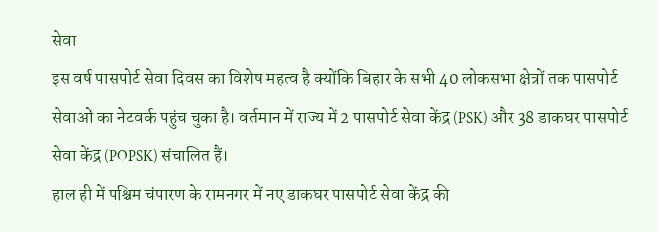सेवा
इस वर्ष पासपोर्ट सेवा दिवस का विशेष महत्व है क्योंकि बिहार के सभी 40 लोकसभा क्षेत्रों तक पासपोर्ट सेवाओं का नेटवर्क पहुंच चुका है। वर्तमान में राज्य में 2 पासपोर्ट सेवा केंद्र (PSK) और 38 डाकघर पासपोर्ट सेवा केंद्र (POPSK) संचालित हैं।
हाल ही में पश्चिम चंपारण के रामनगर में नए डाकघर पासपोर्ट सेवा केंद्र की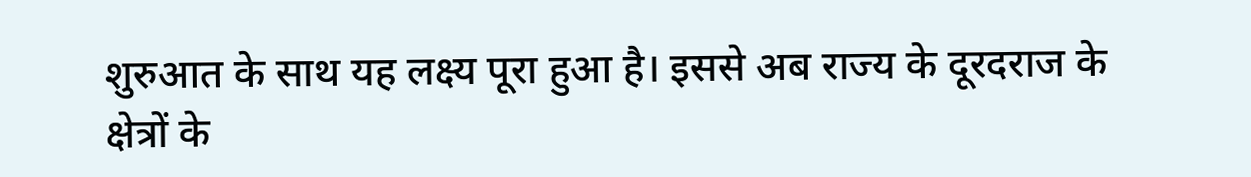शुरुआत के साथ यह लक्ष्य पूरा हुआ है। इससे अब राज्य के दूरदराज के क्षेत्रों के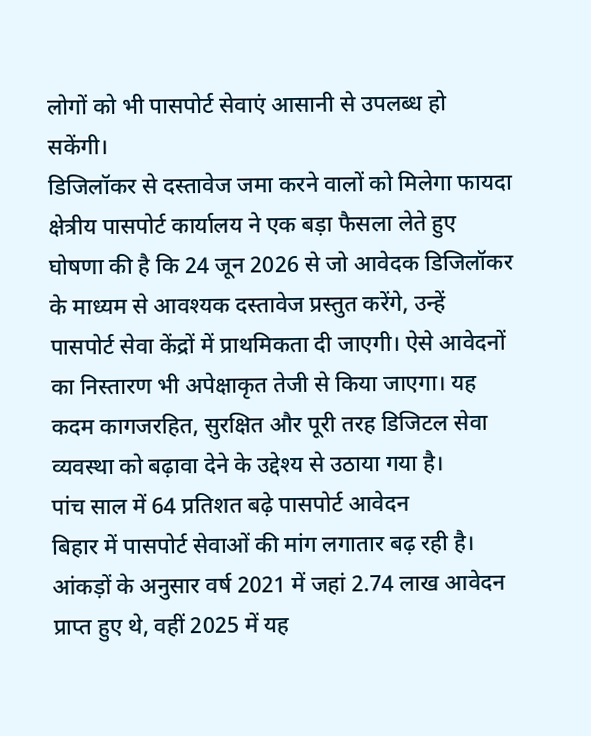लोगों को भी पासपोर्ट सेवाएं आसानी से उपलब्ध हो सकेंगी।
डिजिलॉकर से दस्तावेज जमा करने वालों को मिलेगा फायदा
क्षेत्रीय पासपोर्ट कार्यालय ने एक बड़ा फैसला लेते हुए घोषणा की है कि 24 जून 2026 से जो आवेदक डिजिलॉकर के माध्यम से आवश्यक दस्तावेज प्रस्तुत करेंगे, उन्हें पासपोर्ट सेवा केंद्रों में प्राथमिकता दी जाएगी। ऐसे आवेदनों का निस्तारण भी अपेक्षाकृत तेजी से किया जाएगा। यह कदम कागजरहित, सुरक्षित और पूरी तरह डिजिटल सेवा व्यवस्था को बढ़ावा देने के उद्देश्य से उठाया गया है।
पांच साल में 64 प्रतिशत बढ़े पासपोर्ट आवेदन
बिहार में पासपोर्ट सेवाओं की मांग लगातार बढ़ रही है। आंकड़ों के अनुसार वर्ष 2021 में जहां 2.74 लाख आवेदन प्राप्त हुए थे, वहीं 2025 में यह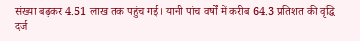संख्या बढ़कर 4.51 लाख तक पहुंच गई। यानी पांच वर्षों में करीब 64.3 प्रतिशत की वृद्धि दर्ज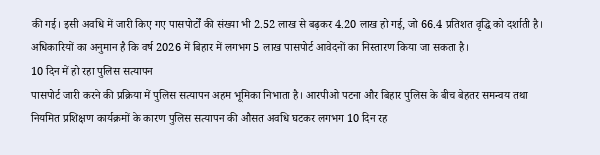की गई। इसी अवधि में जारी किए गए पासपोर्टों की संख्या भी 2.52 लाख से बढ़कर 4.20 लाख हो गई, जो 66.4 प्रतिशत वृद्धि को दर्शाती है। अधिकारियों का अनुमान है कि वर्ष 2026 में बिहार में लगभग 5 लाख पासपोर्ट आवेदनों का निस्तारण किया जा सकता है।
10 दिन में हो रहा पुलिस सत्यापन
पासपोर्ट जारी करने की प्रक्रिया में पुलिस सत्यापन अहम भूमिका निभाता है। आरपीओ पटना और बिहार पुलिस के बीच बेहतर समन्वय तथा नियमित प्रशिक्षण कार्यक्रमों के कारण पुलिस सत्यापन की औसत अवधि घटकर लगभग 10 दिन रह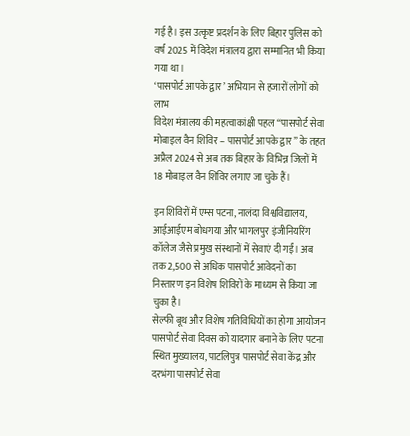गई है। इस उत्कृष्ट प्रदर्शन के लिए बिहार पुलिस को वर्ष 2025 में विदेश मंत्रालय द्वारा सम्मानित भी किया गया था।
‘पासपोर्ट आपके द्वार’ अभियान से हजारों लोगों को लाभ
विदेश मंत्रालय की महत्वाकांक्षी पहल “पासपोर्ट सेवा मोबाइल वैन शिविर – पासपोर्ट आपके द्वार” के तहत अप्रैल 2024 से अब तक बिहार के विभिन्न जिलों में 18 मोबाइल वैन शिविर लगाए जा चुके हैं।

इन शिविरों में एम्स पटना, नालंदा विश्वविद्यालय, आईआईएम बोधगया और भागलपुर इंजीनियरिंग कॉलेज जैसे प्रमुख संस्थानों में सेवाएं दी गईं। अब तक 2,500 से अधिक पासपोर्ट आवेदनों का निस्तारण इन विशेष शिविरों के माध्यम से किया जा चुका है।
सेल्फी बूथ और विशेष गतिविधियों का होगा आयोजन
पासपोर्ट सेवा दिवस को यादगार बनाने के लिए पटना स्थित मुख्यालय, पाटलिपुत्र पासपोर्ट सेवा केंद्र और दरभंगा पासपोर्ट सेवा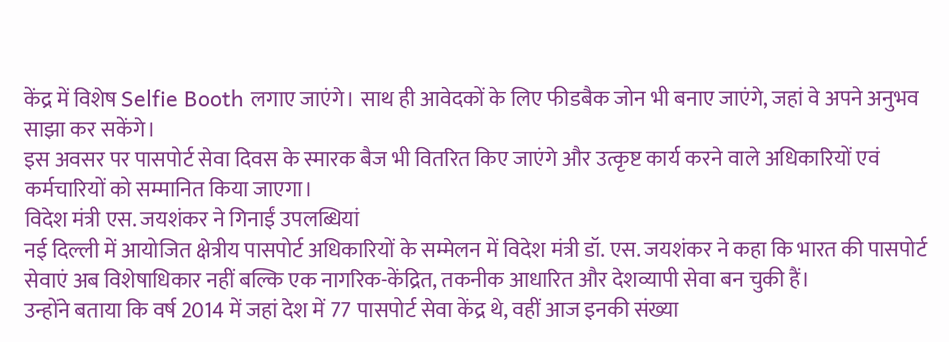केंद्र में विशेष Selfie Booth लगाए जाएंगे। साथ ही आवेदकों के लिए फीडबैक जोन भी बनाए जाएंगे, जहां वे अपने अनुभव साझा कर सकेंगे।
इस अवसर पर पासपोर्ट सेवा दिवस के स्मारक बैज भी वितरित किए जाएंगे और उत्कृष्ट कार्य करने वाले अधिकारियों एवं कर्मचारियों को सम्मानित किया जाएगा।
विदेश मंत्री एस. जयशंकर ने गिनाईं उपलब्धियां
नई दिल्ली में आयोजित क्षेत्रीय पासपोर्ट अधिकारियों के सम्मेलन में विदेश मंत्री डॉ. एस. जयशंकर ने कहा कि भारत की पासपोर्ट सेवाएं अब विशेषाधिकार नहीं बल्कि एक नागरिक-केंद्रित, तकनीक आधारित और देशव्यापी सेवा बन चुकी हैं।
उन्होंने बताया कि वर्ष 2014 में जहां देश में 77 पासपोर्ट सेवा केंद्र थे, वहीं आज इनकी संख्या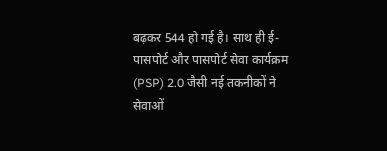बढ़कर 544 हो गई है। साथ ही ई-पासपोर्ट और पासपोर्ट सेवा कार्यक्रम (PSP) 2.0 जैसी नई तकनीकों ने सेवाओं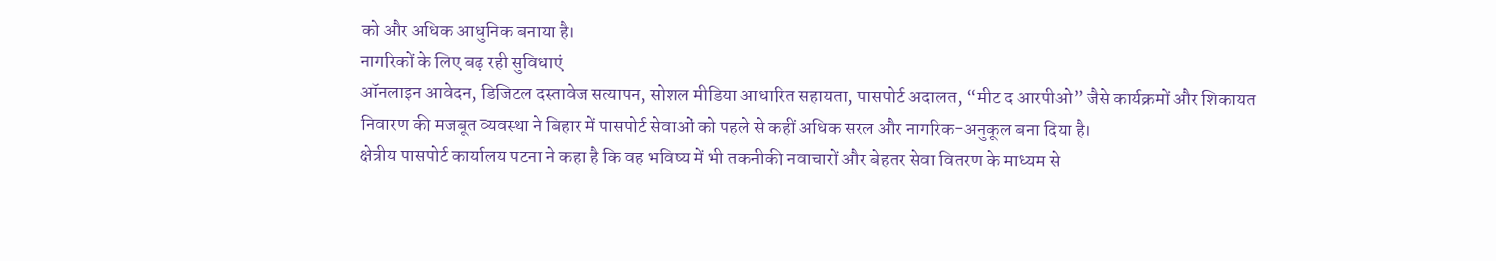को और अधिक आधुनिक बनाया है।
नागरिकों के लिए बढ़ रही सुविधाएं
ऑनलाइन आवेदन, डिजिटल दस्तावेज सत्यापन, सोशल मीडिया आधारित सहायता, पासपोर्ट अदालत, “मीट द आरपीओ” जैसे कार्यक्रमों और शिकायत निवारण की मजबूत व्यवस्था ने बिहार में पासपोर्ट सेवाओं को पहले से कहीं अधिक सरल और नागरिक-अनुकूल बना दिया है।
क्षेत्रीय पासपोर्ट कार्यालय पटना ने कहा है कि वह भविष्य में भी तकनीकी नवाचारों और बेहतर सेवा वितरण के माध्यम से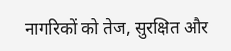नागरिकों को तेज, सुरक्षित और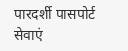पारदर्शी पासपोर्ट सेवाएं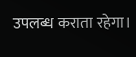उपलब्ध कराता रहेगा।